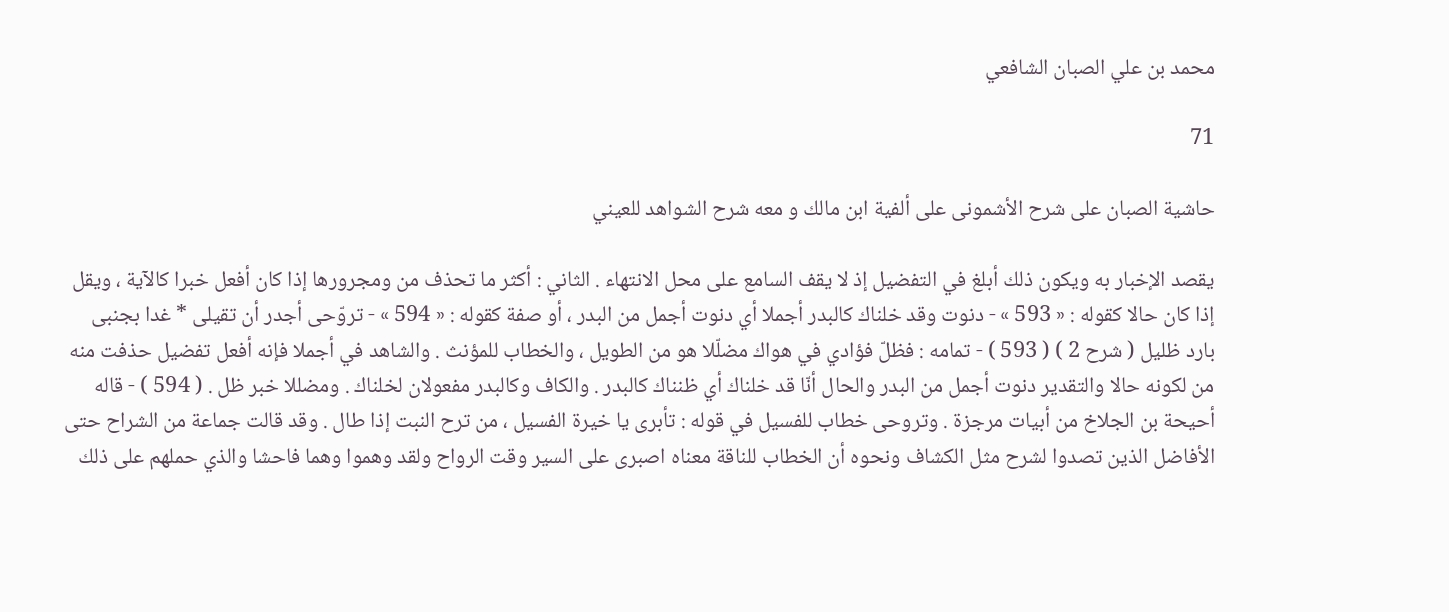محمد بن علي الصبان الشافعي

71

حاشية الصبان على شرح الأشمونى على ألفية ابن مالك و معه شرح الشواهد للعيني

يقصد الإخبار به ويكون ذلك أبلغ في التفضيل إذ لا يقف السامع على محل الانتهاء . الثاني : أكثر ما تحذف من ومجرورها إذا كان أفعل خبرا كالآية ، ويقل إذا كان حالا كقوله : « 593 » - دنوت وقد خلناك كالبدر أجملا أي دنوت أجمل من البدر ، أو صفة كقوله : « 594 » - تروّحى أجدر أن تقيلى * غدا بجنبى بارد ظليل ( شرح 2 ) ( 593 ) - تمامه : فظلّ فؤادي في هواك مضلّلا هو من الطويل ، والخطاب للمؤنث . والشاهد في أجملا فإنه أفعل تفضيل حذفت منه من لكونه حالا والتقدير دنوت أجمل من البدر والحال أنّا قد خلناك أي ظنناك كالبدر . والكاف وكالبدر مفعولان لخلناك . ومضللا خبر ظل . ( 594 ) - قاله أحيحة بن الجلاخ من أبيات مرجزة . وتروحى خطاب للفسيل في قوله : تأبرى يا خيرة الفسيل ، من ترح النبت إذا طال . وقد قالت جماعة من الشراح حتى الأفاضل الذين تصدوا لشرح مثل الكشاف ونحوه أن الخطاب للناقة معناه اصبرى على السير وقت الرواح ولقد وهموا وهما فاحشا والذي حملهم على ذلك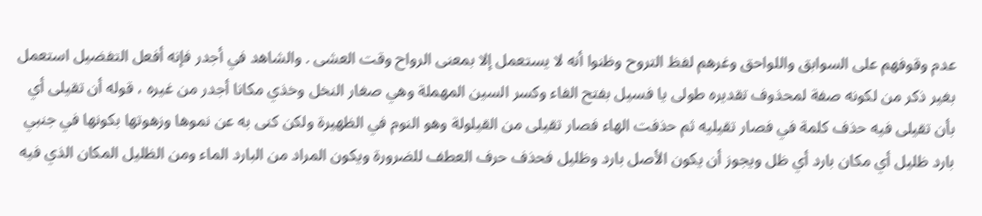عدم وقوفهم على السوابق واللواحق وغرهم لفظ التروح وظنوا أنه لا يستعمل إلا بمعنى الرواح وقت العشى . والشاهد في أجدر فإنه أفعل التفضيل استعمل بغير ذكر من لكونه صفة لمحذوف تقديره طولى يا فسيل بفتح الفاء وكسر السين المهملة وهي صغار النخل وخذي مكانا أجدر من غيره ، قوله أن تقيلى أي بأن تقيلى فيه حذف كلمة في فصار تقيليه ثم حذفت الهاء فصار تقيلى من القيلولة وهو النوم في الظهيرة ولكن كنى به عن نموها وزهوتها بكونها في جنبي بارد ظليل أي مكان بارد أي ظل ويجوز أن يكون الأصل بارد وظليل فحذف حرف العطف للضرورة ويكون المراد من البارد الماء ومن الظليل المكان الذي فيه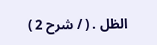الظل . ( / شرح 2 )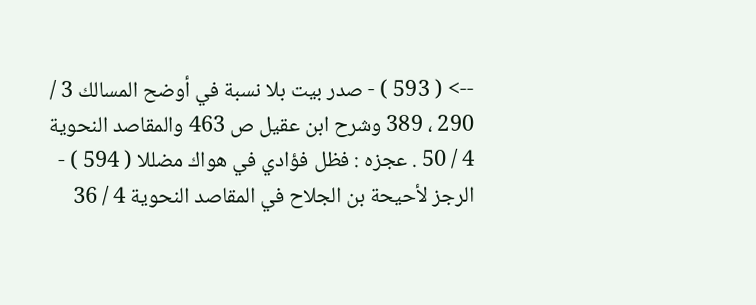--> ( 593 ) - صدر بيت بلا نسبة في أوضح المسالك 3 / 290 ، 389 وشرح ابن عقيل ص 463 والمقاصد النحوية 4 / 50 . عجزه : فظل فؤادي في هواك مضللا ( 594 ) - الرجز لأحيحة بن الجلاح في المقاصد النحوية 4 / 36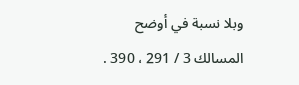وبلا نسبة في أوضح المسالك 3 / 291 ، 390 .